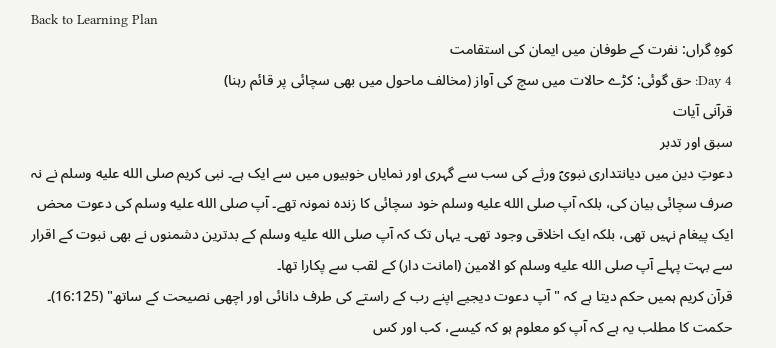Back to Learning Plan
کوهِ گراں: نفرت کے طوفان میں ایمان کی استقامت
Day 4: حق گوئی: کڑے حالات میں سچ کی آواز (مخالف ماحول میں بھی سچائی پر قائم رہنا)
قرآنی آیات
سبق اور تدبر
دعوتِ دین میں دیانتداری نبویؐ ورثے کی سب سے گہری اور نمایاں خوبیوں میں سے ایک ہے۔ نبی کریم صلى الله عليه وسلم نے نہ صرف سچائی بیان کی، بلکہ آپ صلى الله عليه وسلم خود سچائی کا زندہ نمونہ تھے۔ آپ صلى الله عليه وسلم کی دعوت محض ایک پیغام نہیں تھی، بلکہ ایک اخلاقی وجود تھی۔ یہاں تک کہ آپ صلى الله عليه وسلم کے بدترین دشمنوں نے بھی نبوت کے اقرار سے بہت پہلے آپ صلى الله عليه وسلم کو الامین (امانت دار) کے لقب سے پکارا تھا۔
قرآن کریم ہمیں حکم دیتا ہے کہ "آپ دعوت دیجیے اپنے رب کے راستے کی طرف دانائی اور اچھی نصیحت کے ساتھ" (16:125)۔ حکمت کا مطلب یہ ہے کہ آپ کو معلوم ہو کہ کیسے، کب اور کس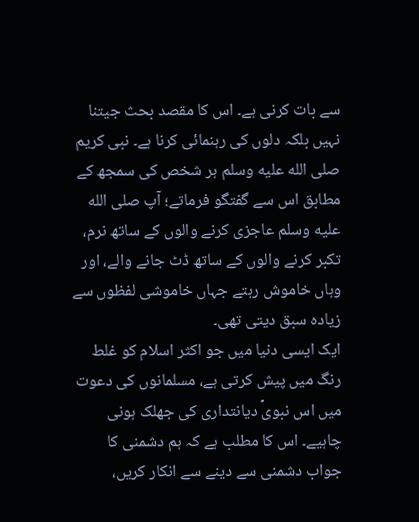سے بات کرنی ہے۔ اس کا مقصد بحث جیتنا نہیں بلکہ دلوں کی رہنمائی کرنا ہے۔ نبی کریم صلى الله عليه وسلم ہر شخص کی سمجھ کے مطابق اس سے گفتگو فرماتے؛ آپ صلى الله عليه وسلم عاجزی کرنے والوں کے ساتھ نرم، تکبر کرنے والوں کے ساتھ ڈٹ جانے والے، اور وہاں خاموش رہتے جہاں خاموشی لفظوں سے زیادہ سبق دیتی تھی۔
ایک ایسی دنیا میں جو اکثر اسلام کو غلط رنگ میں پیش کرتی ہے، مسلمانوں کی دعوت میں اس نبویؐ دیانتداری کی جھلک ہونی چاہیے۔ اس کا مطلب ہے کہ ہم دشمنی کا جواب دشمنی سے دینے سے انکار کریں،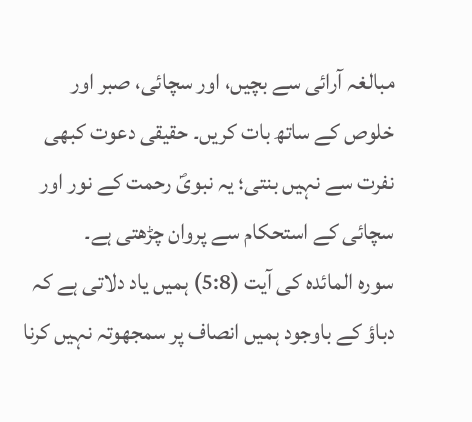مبالغہ آرائی سے بچیں، اور سچائی، صبر اور خلوص کے ساتھ بات کریں۔ حقیقی دعوت کبھی نفرت سے نہیں بنتی؛ یہ نبویؐ رحمت کے نور اور سچائی کے استحکام سے پروان چڑھتی ہے۔
سورہ المائدہ کی آیت (5:8) ہمیں یاد دلاتی ہے کہ دباؤ کے باوجود ہمیں انصاف پر سمجھوتہ نہیں کرنا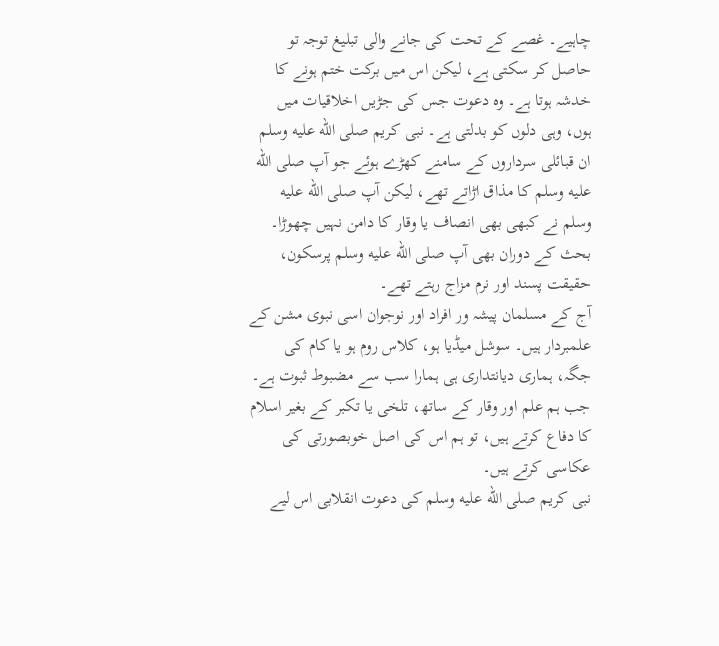چاہیے۔ غصے کے تحت کی جانے والی تبلیغ توجہ تو حاصل کر سکتی ہے، لیکن اس میں برکت ختم ہونے کا خدشہ ہوتا ہے۔ وہ دعوت جس کی جڑیں اخلاقیات میں ہوں، وہی دلوں کو بدلتی ہے۔ نبی کریم صلى الله عليه وسلم ان قبائلی سرداروں کے سامنے کھڑے ہوئے جو آپ صلى الله عليه وسلم کا مذاق اڑاتے تھے، لیکن آپ صلى الله عليه وسلم نے کبھی بھی انصاف یا وقار کا دامن نہیں چھوڑا۔ بحث کے دوران بھی آپ صلى الله عليه وسلم پرسکون، حقیقت پسند اور نرم مزاج رہتے تھے۔
آج کے مسلمان پیشہ ور افراد اور نوجوان اسی نبوی مشن کے علمبردار ہیں۔ سوشل میڈیا ہو، کلاس روم ہو یا کام کی جگہ، ہماری دیانتداری ہی ہمارا سب سے مضبوط ثبوت ہے۔ جب ہم علم اور وقار کے ساتھ، تلخی یا تکبر کے بغیر اسلام کا دفاع کرتے ہیں، تو ہم اس کی اصل خوبصورتی کی عکاسی کرتے ہیں۔
نبی کریم صلى الله عليه وسلم کی دعوت انقلابی اس لیے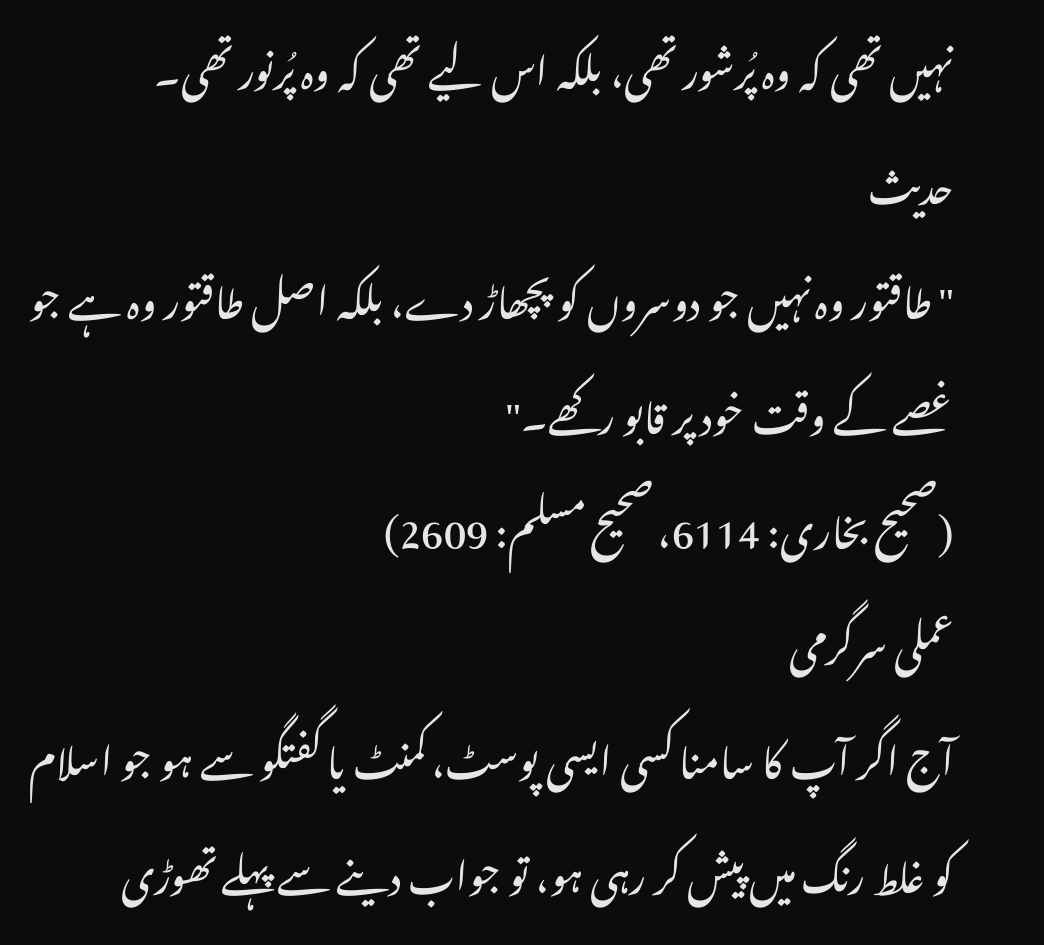نہیں تھی کہ وہ پُرشور تھی، بلکہ اس لیے تھی کہ وہ پُرنور تھی۔
حدیث
"طاقتور وہ نہیں جو دوسروں کو پچھاڑ دے، بلکہ اصل طاقتور وہ ہے جو غصے کے وقت خود پر قابو رکھے۔"
(صحیح بخاری: 6114، صحیح مسلم: 2609)
عملی سرگرمی
آج اگر آپ کا سامنا کسی ایسی پوسٹ، کمنٹ یا گفتگو سے ہو جو اسلام کو غلط رنگ میں پیش کر رہی ہو، تو جواب دینے سے پہلے تھوڑی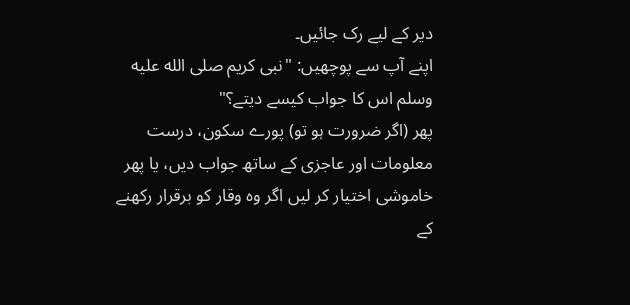دیر کے لیے رک جائیں۔
اپنے آپ سے پوچھیں: "نبی کریم صلى الله عليه وسلم اس کا جواب کیسے دیتے؟"
پھر (اگر ضرورت ہو تو) پورے سکون، درست معلومات اور عاجزی کے ساتھ جواب دیں، یا پھر خاموشی اختیار کر لیں اگر وہ وقار کو برقرار رکھنے کے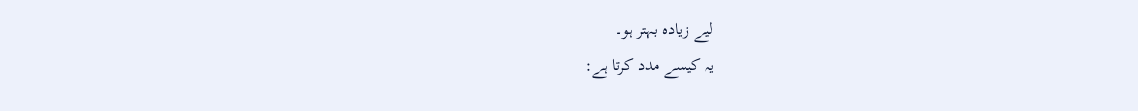لیے زیادہ بہتر ہو۔
یہ کیسے مدد کرتا ہے: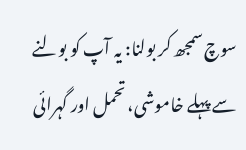سوچ سمجھ کر بولنا: یہ آپ کو بولنے سے پہلے خاموشی، تحمل اور گہرائی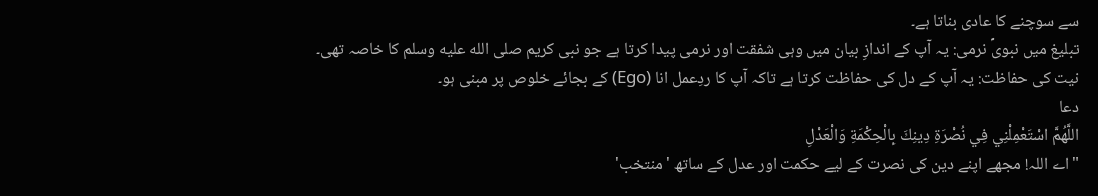سے سوچنے کا عادی بناتا ہے۔
تبلیغ میں نبویؐ نرمی: یہ آپ کے اندازِ بیان میں وہی شفقت اور نرمی پیدا کرتا ہے جو نبی کریم صلى الله عليه وسلم کا خاصہ تھی۔
نیت کی حفاظت: یہ آپ کے دل کی حفاظت کرتا ہے تاکہ آپ کا ردِعمل انا (Ego) کے بجائے خلوص پر مبنی ہو۔
دعا
اللَّهُمَّ اسْتَعْمِلْنِي فِي نُصْرَةِ دِينِكَ بِالْحِكْمَةِ وَالْعَدْلِ
"اے اللہ! مجھے اپنے دین کی نصرت کے لیے حکمت اور عدل کے ساتھ 'منتخب'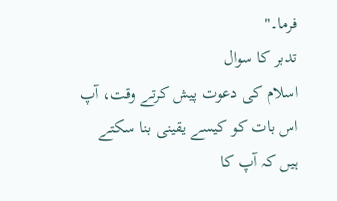فرما۔"
تدبر کا سوال
اسلام کی دعوت پیش کرتے وقت، آپ اس بات کو کیسے یقینی بنا سکتے ہیں کہ آپ کا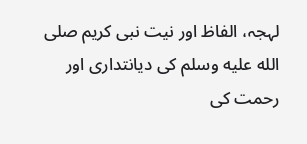لہجہ، الفاظ اور نیت نبی کریم صلى الله عليه وسلم کی دیانتداری اور رحمت کی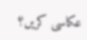عکاسی کریں؟